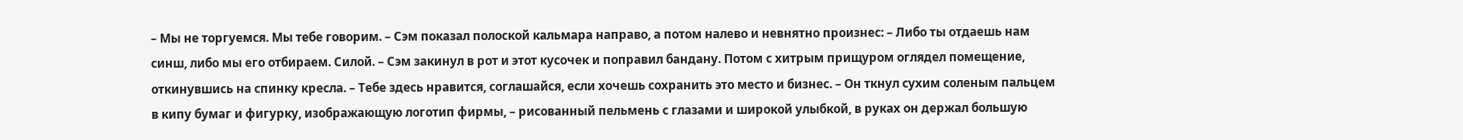– Мы не торгуемся. Мы тебе говорим. – Сэм показал полоской кальмара направо, а потом налево и невнятно произнес: – Либо ты отдаешь нам синш, либо мы его отбираем. Силой. – Сэм закинул в рот и этот кусочек и поправил бандану. Потом с хитрым прищуром оглядел помещение, откинувшись на спинку кресла. – Тебе здесь нравится, соглашайся, если хочешь сохранить это место и бизнес. – Он ткнул сухим соленым пальцем в кипу бумаг и фигурку, изображающую логотип фирмы, – рисованный пельмень с глазами и широкой улыбкой, в руках он держал большую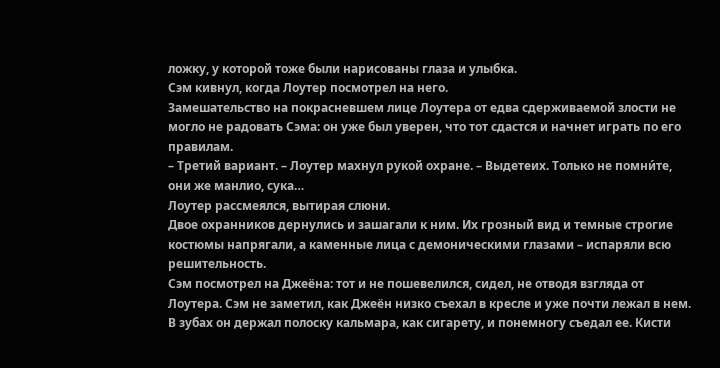ложку, у которой тоже были нарисованы глаза и улыбка.
Сэм кивнул, когда Лоутер посмотрел на него.
Замешательство на покрасневшем лице Лоутера от едва сдерживаемой злости не могло не радовать Сэма: он уже был уверен, что тот сдастся и начнет играть по его правилам.
– Третий вариант. – Лоутер махнул рукой охране. – Выдетеих. Только не помни́те, они же манлио, сука…
Лоутер рассмеялся, вытирая слюни.
Двое охранников дернулись и зашагали к ним. Их грозный вид и темные строгие костюмы напрягали, а каменные лица с демоническими глазами – испаряли всю решительность.
Сэм посмотрел на Джеёна: тот и не пошевелился, сидел, не отводя взгляда от Лоутера. Сэм не заметил, как Джеён низко съехал в кресле и уже почти лежал в нем. В зубах он держал полоску кальмара, как сигарету, и понемногу съедал ее. Кисти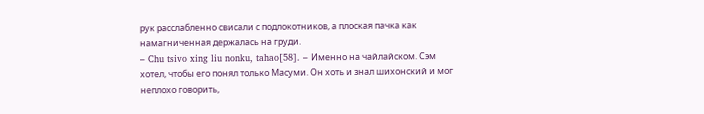рук расслабленно свисали с подлокотников, а плоская пачка как намагниченная держалась на груди.
– Chu tsivo xing liu nonku, tahao[58]. – Именно на чайлайском. Сэм хотел, чтобы его понял только Масуми. Он хоть и знал шихонский и мог неплохо говорить,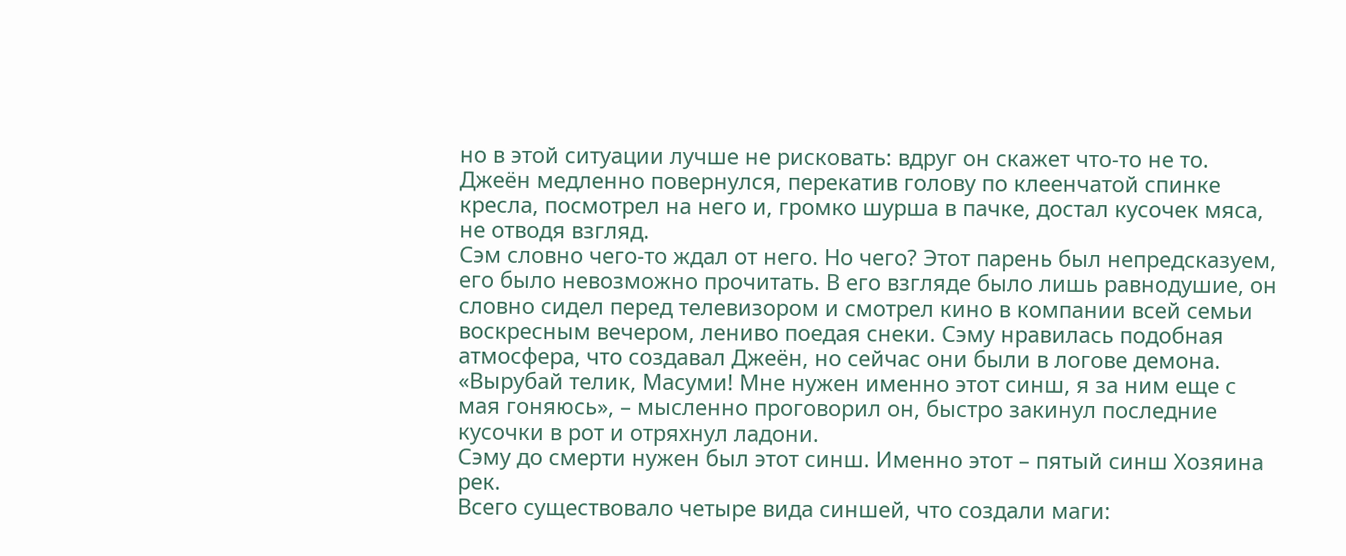но в этой ситуации лучше не рисковать: вдруг он скажет что-то не то.
Джеён медленно повернулся, перекатив голову по клеенчатой спинке кресла, посмотрел на него и, громко шурша в пачке, достал кусочек мяса, не отводя взгляд.
Сэм словно чего-то ждал от него. Но чего? Этот парень был непредсказуем, его было невозможно прочитать. В его взгляде было лишь равнодушие, он словно сидел перед телевизором и смотрел кино в компании всей семьи воскресным вечером, лениво поедая снеки. Сэму нравилась подобная атмосфера, что создавал Джеён, но сейчас они были в логове демона.
«Вырубай телик, Масуми! Мне нужен именно этот синш, я за ним еще с мая гоняюсь», – мысленно проговорил он, быстро закинул последние кусочки в рот и отряхнул ладони.
Сэму до смерти нужен был этот синш. Именно этот – пятый синш Хозяина рек.
Всего существовало четыре вида синшей, что создали маги: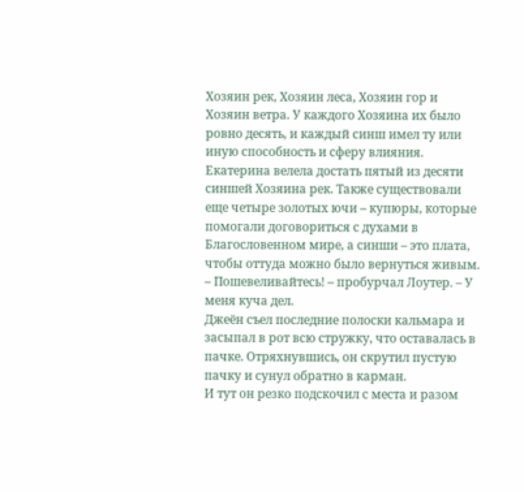Хозяин рек, Хозяин леса, Хозяин гор и Хозяин ветра. У каждого Хозяина их было ровно десять, и каждый синш имел ту или иную способность и сферу влияния. Екатерина велела достать пятый из десяти синшей Хозяина рек. Также существовали еще четыре золотых ючи – купюры, которые помогали договориться с духами в Благословенном мире, а синши – это плата, чтобы оттуда можно было вернуться живым.
– Пошевеливайтесь! – пробурчал Лоутер. – У меня куча дел.
Джеён съел последние полоски кальмара и засыпал в рот всю стружку, что оставалась в пачке. Отряхнувшись, он скрутил пустую пачку и сунул обратно в карман.
И тут он резко подскочил с места и разом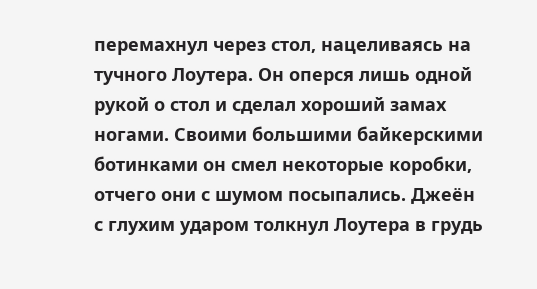перемахнул через стол, нацеливаясь на тучного Лоутера. Он оперся лишь одной рукой о стол и сделал хороший замах ногами. Своими большими байкерскими ботинками он смел некоторые коробки, отчего они с шумом посыпались. Джеён с глухим ударом толкнул Лоутера в грудь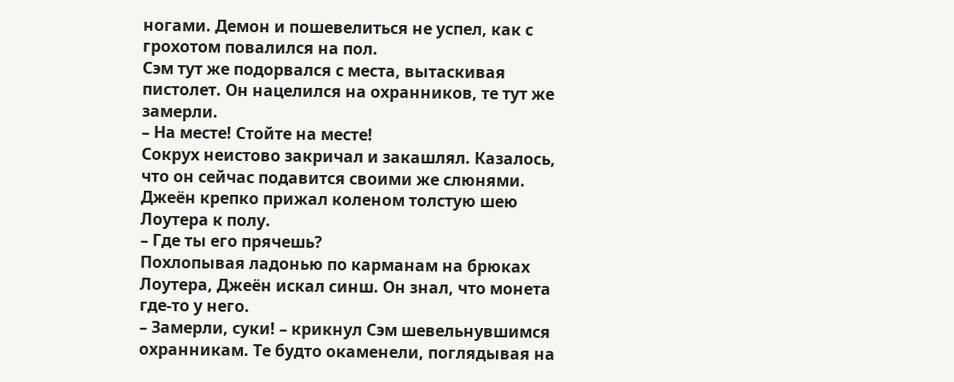ногами. Демон и пошевелиться не успел, как с грохотом повалился на пол.
Сэм тут же подорвался с места, вытаскивая пистолет. Он нацелился на охранников, те тут же замерли.
– На месте! Стойте на месте!
Сокрух неистово закричал и закашлял. Казалось, что он сейчас подавится своими же слюнями.
Джеён крепко прижал коленом толстую шею Лоутера к полу.
– Где ты его прячешь?
Похлопывая ладонью по карманам на брюках Лоутера, Джеён искал синш. Он знал, что монета где-то у него.
– Замерли, суки! – крикнул Сэм шевельнувшимся охранникам. Те будто окаменели, поглядывая на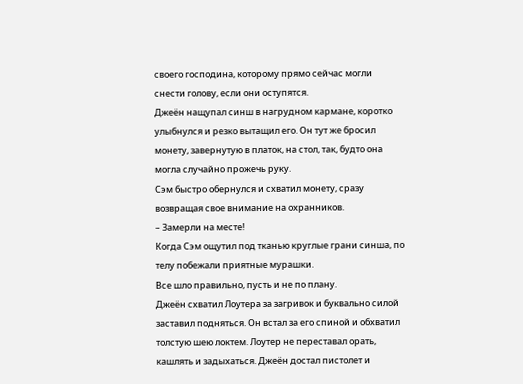своего господина, которому прямо сейчас могли снести голову, если они оступятся.
Джеён нащупал синш в нагрудном кармане, коротко улыбнулся и резко вытащил его. Он тут же бросил монету, завернутую в платок, на стол, так, будто она могла случайно прожечь руку.
Сэм быстро обернулся и схватил монету, сразу возвращая свое внимание на охранников.
– Замерли на месте!
Когда Сэм ощутил под тканью круглые грани синша, по телу побежали приятные мурашки.
Все шло правильно, пусть и не по плану.
Джеён схватил Лоутера за загривок и буквально силой заставил подняться. Он встал за его спиной и обхватил толстую шею локтем. Лоутер не переставал орать, кашлять и задыхаться. Джеён достал пистолет и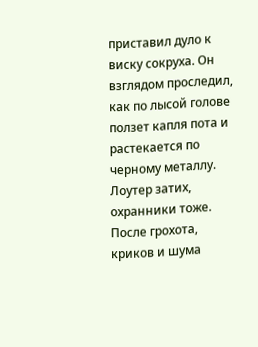приставил дуло к виску сокруха. Он взглядом проследил, как по лысой голове ползет капля пота и растекается по черному металлу.
Лоутер затих, охранники тоже.
После грохота, криков и шума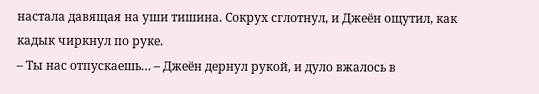настала давящая на уши тишина. Сокрух сглотнул, и Джеён ощутил, как кадык чиркнул по руке.
– Ты нас отпускаешь… – Джеён дернул рукой, и дуло вжалось в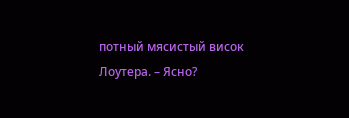потный мясистый висок Лоутера. – Ясно?